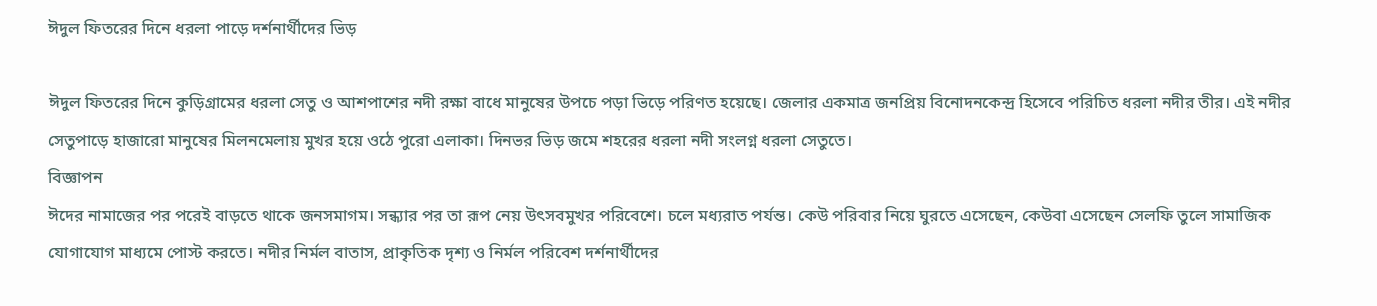ঈদুল ফিতরের দিনে ধরলা পাড়ে দর্শনার্থীদের ভিড়

ঈদুল ফিতরের দিনে কুড়িগ্রামের ধরলা সেতু ও আশপাশের নদী রক্ষা বাধে মানুষের উপচে পড়া ভিড়ে পরিণত হয়েছে। জেলার একমাত্র জনপ্রিয় বিনোদনকেন্দ্র হিসেবে পরিচিত ধরলা নদীর তীর। এই নদীর সেতুপাড়ে হাজারো মানুষের মিলনমেলায় মুখর হয়ে ওঠে পুরো এলাকা। দিনভর ভিড় জমে শহরের ধরলা নদী সংলগ্ন ধরলা সেতুতে।
বিজ্ঞাপন
ঈদের নামাজের পর পরেই বাড়তে থাকে জনসমাগম। সন্ধ্যার পর তা রূপ নেয় উৎসবমুখর পরিবেশে। চলে মধ্যরাত পর্যন্ত। কেউ পরিবার নিয়ে ঘুরতে এসেছেন, কেউবা এসেছেন সেলফি তুলে সামাজিক যোগাযোগ মাধ্যমে পোস্ট করতে। নদীর নির্মল বাতাস, প্রাকৃতিক দৃশ্য ও নির্মল পরিবেশ দর্শনার্থীদের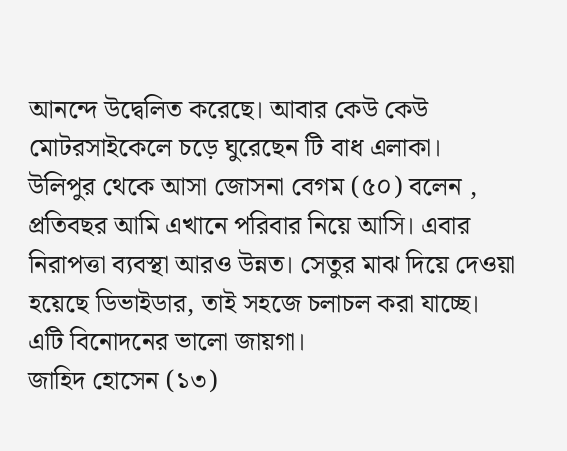আনন্দে উদ্বেলিত করেছে। আবার কেউ কেউ মোটরসাইকেলে চড়ে ঘুরেছেন টি বাধ এলাকা।
উলিপুর থেকে আসা জোসনা বেগম (৫০) বলেন , প্রতিবছর আমি এখানে পরিবার নিয়ে আসি। এবার নিরাপত্তা ব্যবস্থা আরও উন্নত। সেতুর মাঝ দিয়ে দেওয়া হয়েছে ডিভাইডার, তাই সহজে চলাচল করা যাচ্ছে। এটি বিনোদনের ভালো জায়গা।
জাহিদ হোসেন (১৩)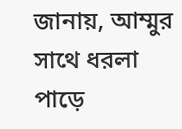জানায়, আম্মুর সাথে ধরলা পাড়ে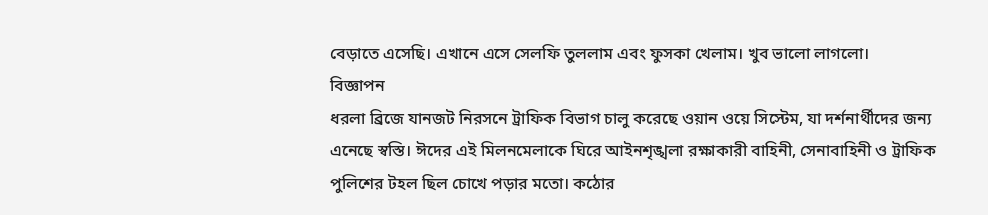বেড়াতে এসেছি। এখানে এসে সেলফি তুললাম এবং ফুসকা খেলাম। খুব ভালো লাগলো।
বিজ্ঞাপন
ধরলা ব্রিজে যানজট নিরসনে ট্রাফিক বিভাগ চালু করেছে ওয়ান ওয়ে সিস্টেম, যা দর্শনার্থীদের জন্য এনেছে স্বস্তি। ঈদের এই মিলনমেলাকে ঘিরে আইনশৃঙ্খলা রক্ষাকারী বাহিনী, সেনাবাহিনী ও ট্রাফিক পুলিশের টহল ছিল চোখে পড়ার মতো। কঠোর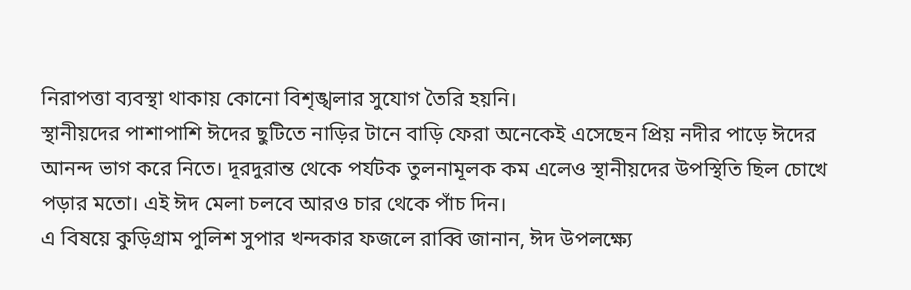নিরাপত্তা ব্যবস্থা থাকায় কোনো বিশৃঙ্খলার সুযোগ তৈরি হয়নি।
স্থানীয়দের পাশাপাশি ঈদের ছুটিতে নাড়ির টানে বাড়ি ফেরা অনেকেই এসেছেন প্রিয় নদীর পাড়ে ঈদের আনন্দ ভাগ করে নিতে। দূরদুরান্ত থেকে পর্যটক তুলনামূলক কম এলেও স্থানীয়দের উপস্থিতি ছিল চোখে পড়ার মতো। এই ঈদ মেলা চলবে আরও চার থেকে পাঁচ দিন।
এ বিষয়ে কুড়িগ্রাম পুলিশ সুপার খন্দকার ফজলে রাব্বি জানান, ঈদ উপলক্ষ্যে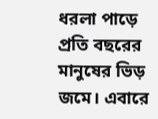ধরলা পাড়ে প্রতি বছরের মানুষের ভিড় জমে। এবারে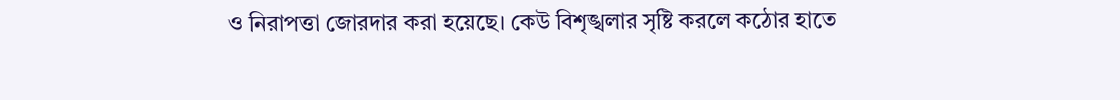ও নিরাপত্তা জোরদার করা হয়েছে। কেউ বিশৃঙ্খলার সৃষ্টি করলে কঠোর হাতে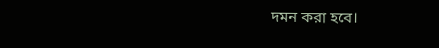দমন করা হবে।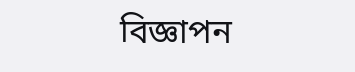বিজ্ঞাপন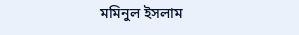মমিনুল ইসলাম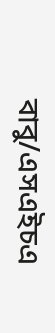বাবু/এসএইচএ